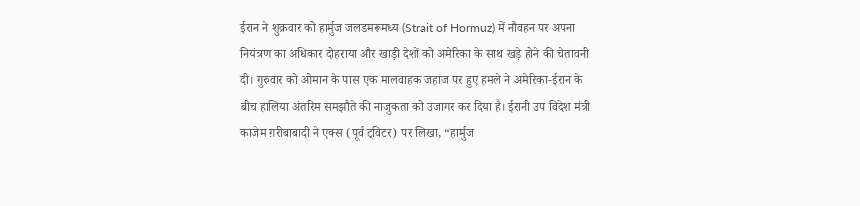ईरान ने शुक्रवार को हार्मुज जलडमरूमध्य (Strait of Hormuz) में नौवहन पर अपना नियंत्रण का अधिकार दोहराया और खाड़ी देशों को अमेरिका के साथ खड़े होने की चेतावनी दी। गुरुवार को ओमान के पास एक मालवाहक जहाज पर हुए हमले ने अमेरिका-ईरान के बीच हालिया अंतरिम समझौते की नाजुकता को उजागर कर दिया है। ईरानी उप विदेश मंत्री काजेम ग़रीबाबादी ने एक्स (पूर्व ट्विटर) पर लिखा, “हार्मुज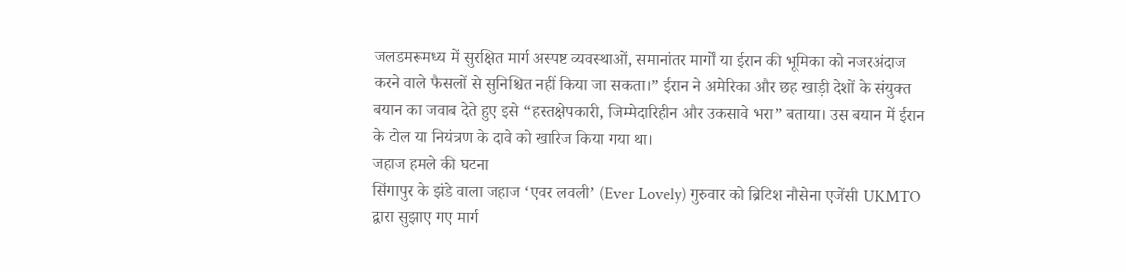जलडमरूमध्य में सुरक्षित मार्ग अस्पष्ट व्यवस्थाओं, समानांतर मार्गों या ईरान की भूमिका को नजरअंदाज करने वाले फैसलों से सुनिश्चित नहीं किया जा सकता।” ईरान ने अमेरिका और छह खाड़ी देशों के संयुक्त बयान का जवाब देते हुए इसे “हस्तक्षेपकारी, जिम्मेदारिहीन और उकसावे भरा” बताया। उस बयान में ईरान के टोल या नियंत्रण के दावे को खारिज किया गया था।
जहाज हमले की घटना
सिंगापुर के झंडे वाला जहाज ‘एवर लवली’ (Ever Lovely) गुरुवार को ब्रिटिश नौसेना एजेंसी UKMTO द्वारा सुझाए गए मार्ग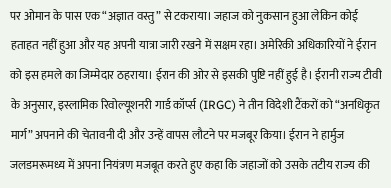पर ओमान के पास एक “अज्ञात वस्तु” से टकराया। जहाज को नुकसान हुआ लेकिन कोई हताहत नहीं हुआ और यह अपनी यात्रा जारी रखने में सक्षम रहा। अमेरिकी अधिकारियों ने ईरान को इस हमले का जिम्मेदार ठहराया। ईरान की ओर से इसकी पुष्टि नहीं हुई है। ईरानी राज्य टीवी के अनुसार, इस्लामिक रिवोल्यूशनरी गार्ड कॉर्प्स (IRGC) ने तीन विदेशी टैंकरों को “अनधिकृत मार्ग” अपनाने की चेतावनी दी और उन्हें वापस लौटने पर मजबूर किया। ईरान ने हार्मुज जलडमरूमध्य में अपना नियंत्रण मजबूत करते हुए कहा कि जहाजों को उसके तटीय राज्य की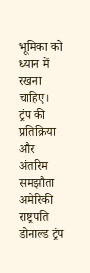भूमिका को ध्यान में रखना चाहिए।
ट्रंप की प्रतिक्रिया और अंतरिम समझौता
अमेरिकी राष्ट्रपति डोनाल्ड ट्रंप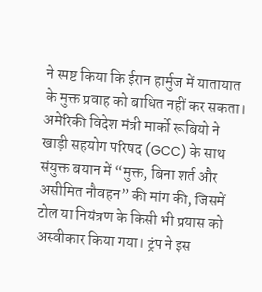ने स्पष्ट किया कि ईरान हार्मुज में यातायात के मुक्त प्रवाह को बाधित नहीं कर सकता। अमेरिकी विदेश मंत्री मार्को रूबियो ने खाड़ी सहयोग परिषद (GCC) के साथ संयुक्त बयान में “मुक्त, बिना शर्त और असीमित नौवहन” की मांग की, जिसमें टोल या नियंत्रण के किसी भी प्रयास को अस्वीकार किया गया। ट्रंप ने इस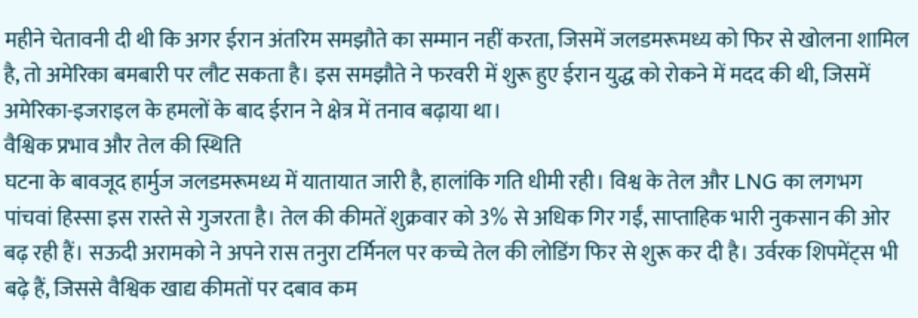महीने चेतावनी दी थी कि अगर ईरान अंतरिम समझौते का सम्मान नहीं करता, जिसमें जलडमरूमध्य को फिर से खोलना शामिल है, तो अमेरिका बमबारी पर लौट सकता है। इस समझौते ने फरवरी में शुरू हुए ईरान युद्ध को रोकने में मदद की थी, जिसमें अमेरिका-इजराइल के हमलों के बाद ईरान ने क्षेत्र में तनाव बढ़ाया था।
वैश्विक प्रभाव और तेल की स्थिति
घटना के बावजूद हार्मुज जलडमरूमध्य में यातायात जारी है, हालांकि गति धीमी रही। विश्व के तेल और LNG का लगभग पांचवां हिस्सा इस रास्ते से गुजरता है। तेल की कीमतें शुक्रवार को 3% से अधिक गिर गईं, साप्ताहिक भारी नुकसान की ओर बढ़ रही हैं। सऊदी अरामको ने अपने रास तनुरा टर्मिनल पर कच्चे तेल की लोडिंग फिर से शुरू कर दी है। उर्वरक शिपमेंट्स भी बढ़े हैं, जिससे वैश्विक खाद्य कीमतों पर दबाव कम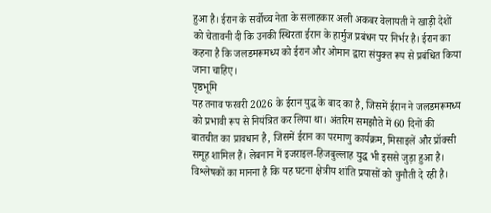हुआ है। ईरान के सर्वोच्च नेता के सलाहकार अली अकबर वेलायती ने खाड़ी देशों को चेतावनी दी कि उनकी स्थिरता ईरान के हार्मुज प्रबंधन पर निर्भर है। ईरान का कहना है कि जलडमरूमध्य को ईरान और ओमान द्वारा संयुक्त रूप से प्रबंधित किया जाना चाहिए।
पृष्ठभूमि
यह तनाव फरवरी 2026 के ईरान युद्ध के बाद का है, जिसमें ईरान ने जलडमरूमध्य को प्रभावी रूप से नियंत्रित कर लिया था। अंतरिम समझौते में 60 दिनों की बातचीत का प्रावधान है, जिसमें ईरान का परमाणु कार्यक्रम, मिसाइलें और प्रॉक्सी समूह शामिल हैं। लेबनान में इजराइल-हिजबुल्लाह युद्ध भी इससे जुड़ा हुआ है। विश्लेषकों का मानना है कि यह घटना क्षेत्रीय शांति प्रयासों को चुनौती दे रही है।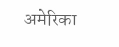अमेरिका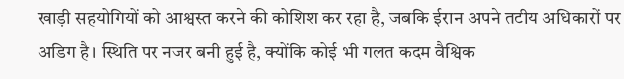खाड़ी सहयोगियों को आश्वस्त करने की कोशिश कर रहा है, जबकि ईरान अपने तटीय अधिकारों पर अडिग है। स्थिति पर नजर बनी हुई है, क्योंकि कोई भी गलत कदम वैश्विक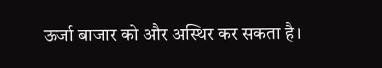ऊर्जा बाजार को और अस्थिर कर सकता है।